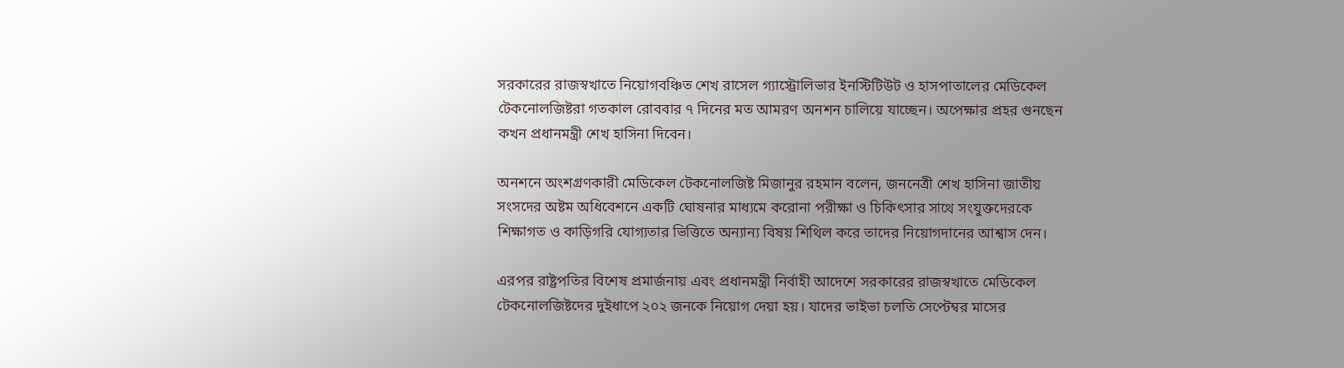সরকারের রাজস্বখাতে নিয়োগবঞ্চিত শেখ রাসেল গ্যাস্ট্রোলিভার ইনস্টিটিউট ও হাসপাতালের মেডিকেল টেকনোলজিষ্টরা গতকাল রোববার ৭ দিনের মত আমরণ অনশন চালিয়ে যাচ্ছেন। অপেক্ষার প্রহর গুনছেন কখন প্রধানমন্ত্রী শেখ হাসিনা দিবেন।

অনশনে অংশগ্রণকারী মেডিকেল টেকনোলজিষ্ট মিজানুর রহমান বলেন, জননেত্রী শেখ হাসিনা জাতীয় সংসদের অষ্টম অধিবেশনে একটি ঘোষনার মাধ্যমে করোনা পরীক্ষা ও চিকিৎসার সাথে সংযুক্তদেরকে শিক্ষাগত ও কাড়িগরি যোগ্যতার ভিত্তিতে অন্যান্য বিষয় শিথিল করে তাদের নিয়োগদানের আশ্বাস দেন।

এরপর রাষ্ট্রপতির বিশেষ প্রমার্জনায় এবং প্রধানমন্ত্রী নির্বাহী আদেশে সরকারের রাজস্বখাতে মেডিকেল টেকনোলজিষ্টদের দুইধাপে ২০২ জনকে নিয়োগ দেয়া হয়। যাদের ভাইভা চলতি সেপ্টেম্বর মাসের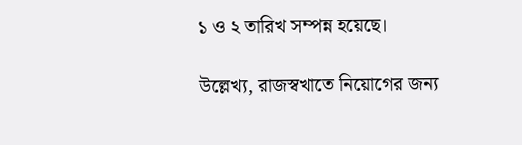১ ও ২ তারিখ সম্পন্ন হয়েছে।

উল্লেখ্য, রাজস্বখাতে নিয়োগের জন্য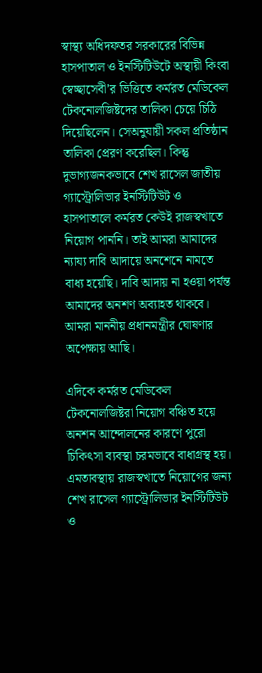স্বাস্থ্য অধিদফতর সরকারের বিভিন্ন হাসপাতাল ও ইনস্টিটিউটে অস্থায়ী কিংবা স্বেচ্ছাসেবী’র ভিত্তিতে কর্মরত মেডিকেল টেকনোলজিষ্টদের তালিকা চেয়ে চিঠি দিয়েছিলেন। সেঅনুযায়ী সকল প্রতিষ্ঠান তালিকা প্রেরণ করেছিল। কিন্তু দুভাগ্যজনকভাবে শেখ রাসেল জাতীয় গ্যাস্ট্রোলিভার ইনস্টিটিউট ও হাসপাতালে কর্মরত কেউই রাজস্বখাতে নিয়োগ পাননি। তাই আমরা আমাদের ন্যায্য দাবি আদায়ে অনশেনে নামতে বাধ্য হয়েছি। দাবি আদায় না হওয়া পর্যন্ত আমাদের অনশণ অব্যাহত থাকবে। আমরা মাননীয় প্রধানমন্ত্রীর ঘোষণার অপেক্ষায় আছি।

এদিকে কর্মরত মেডিকেল টেকনোলজিষ্টরা নিয়োগ বঞ্চিত হয়ে অনশন আন্দোলনের কারণে পুরো চিকিৎসা ব্যবস্থা চরমভাবে বাধাগ্রস্থ হয়। এমতাবস্থায় রাজস্বখাতে নিয়োগের জন্য শেখ রাসেল গ্যাস্ট্রোলিভার ইনস্টিটিউট ও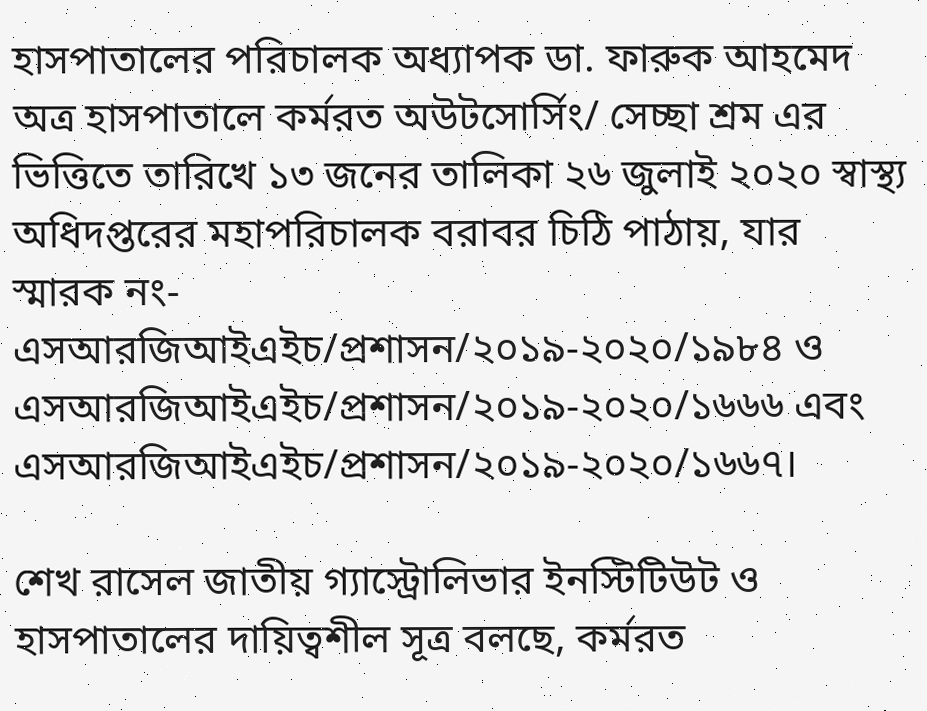হাসপাতালের পরিচালক অধ্যাপক ডা. ফারুক আহমেদ অত্র হাসপাতালে কর্মরত অউটসোর্সিং/ সেচ্ছা শ্রম এর ভিত্তিতে তারিখে ১৩ জনের তালিকা ২৬ জুলাই ২০২০ স্বাস্থ্য অধিদপ্তরের মহাপরিচালক বরাবর চিঠি পাঠায়, যার স্মারক নং- এসআরজিআইএইচ/প্রশাসন/২০১৯-২০২০/১৯৮৪ ও এসআরজিআইএইচ/প্রশাসন/২০১৯-২০২০/১৬৬৬ এবং এসআরজিআইএইচ/প্রশাসন/২০১৯-২০২০/১৬৬৭।

শেখ রাসেল জাতীয় গ্যাস্ট্রোলিভার ইনস্টিটিউট ও হাসপাতালের দায়িত্বশীল সূত্র বলছে, কর্মরত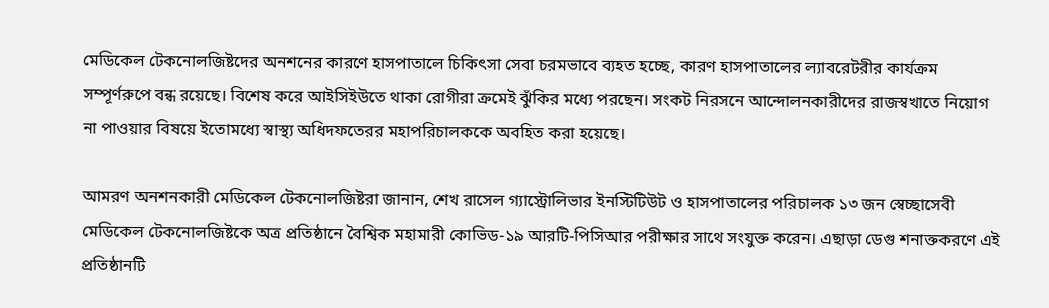মেডিকেল টেকনোলজিষ্টদের অনশনের কারণে হাসপাতালে চিকিৎসা সেবা চরমভাবে ব্যহত হচ্ছে, কারণ হাসপাতালের ল্যাবরেটরীর কার্যক্রম সম্পূর্ণরুপে বন্ধ রয়েছে। বিশেষ করে আইসিইউতে থাকা রোগীরা ক্রমেই ঝুঁকির মধ্যে পরছেন। সংকট নিরসনে আন্দোলনকারীদের রাজস্বখাতে নিয়োগ না পাওয়ার বিষয়ে ইতোমধ্যে স্বাস্থ্য অধিদফতেরর মহাপরিচালককে অবহিত করা হয়েছে।

আমরণ অনশনকারী মেডিকেল টেকনোলজিষ্টরা জানান, শেখ রাসেল গ্যাস্ট্রোলিভার ইনস্টিটিউট ও হাসপাতালের পরিচালক ১৩ জন স্বেচ্ছাসেবী মেডিকেল টেকনোলজিষ্টকে অত্র প্রতিষ্ঠানে বৈশ্বিক মহামারী কোভিড-১৯ আরটি-পিসিআর পরীক্ষার সাথে সংযুক্ত করেন। এছাড়া ডেগু শনাক্তকরণে এই প্রতিষ্ঠানটি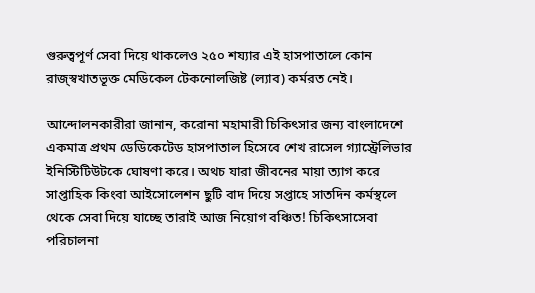গুরুত্বপূর্ণ সেবা দিয়ে থাকলেও ২৫০ শয্যার এই হাসপাতালে কোন রাজ্স্বখাতভূক্ত মেডিকেল টেকনোলজিষ্ট (ল্যাব) কর্মরত নেই।

আন্দোলনকারীরা জানান, করোনা মহামারী চিকিৎসার জন্য বাংলাদেশে একমাত্র প্রথম ডেডিকেটেড হাসপাতাল হিসেবে শেখ রাসেল গ্যাস্ট্রেলিভার ইনিস্টিটিউটকে ঘোষণা করে। অথচ যারা জীবনের মায়া ত্যাগ করে সাপ্তাহিক কিংবা আইসোলেশন ছুটি বাদ দিয়ে সপ্তাহে সাতদিন কর্মস্থলে থেকে সেবা দিয়ে যাচ্ছে তারাই আজ নিয়োগ বঞ্চিত! চিকিৎসাসেবা পরিচালনা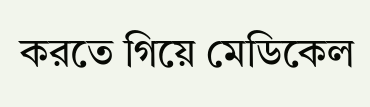করতে গিয়ে মেডিকেল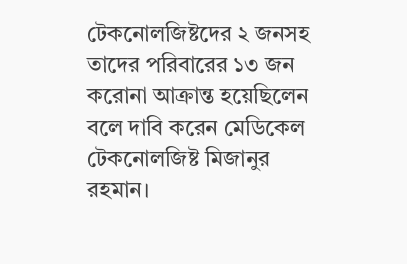টেকনোলজিষ্টদের ২ জনসহ তাদের পরিবারের ১৩ জন করোনা আক্রান্ত হয়েছিলেন বলে দাবি করেন মেডিকেল টেকনোলজিষ্ট মিজানুর রহমান।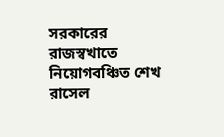সরকারের রাজস্বখাতে নিয়োগবঞ্চিত শেখ রাসেল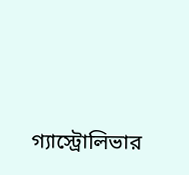গ্যাস্ট্রোলিভার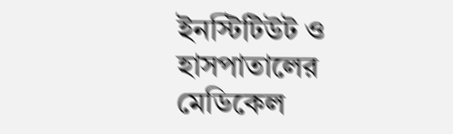ইনস্টিটিউট ও হাসপাতালের মেডিকেল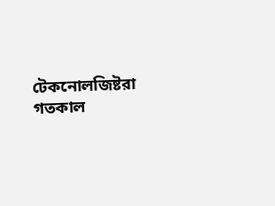টেকনোলজিষ্টরা গতকাল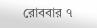রোববার ৭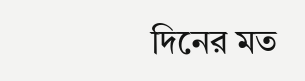দিনের মত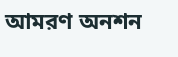আমরণ অনশন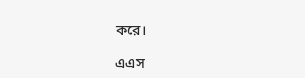করে।

এএস